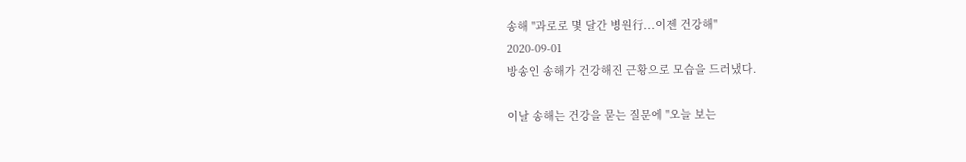송해 "과로로 몇 달간 병원行...이젠 건강해"
2020-09-01
방송인 송해가 건강해진 근황으로 모습을 드러냈다.

이날 송해는 건강을 묻는 질문에 "오늘 보는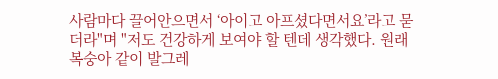사람마다 끌어안으면서 ‘아이고 아프셨다면서요’라고 묻더라"며 "저도 건강하게 보여야 할 텐데 생각했다. 원래 복숭아 같이 발그레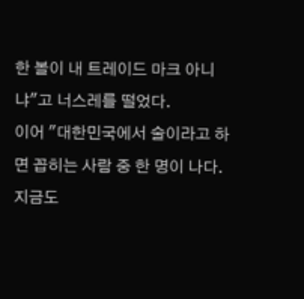한 볼이 내 트레이드 마크 아니냐"고 너스레를 떨었다.
이어 "대한민국에서 술이라고 하면 꼽히는 사람 중 한 명이 나다. 지금도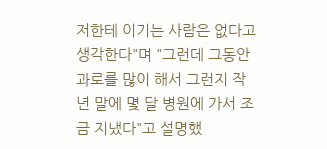저한테 이기는 사람은 없다고 생각한다"며 "그런데 그동안 과로를 많이 해서 그런지 작년 말에 몇 달 병원에 가서 조금 지냈다"고 설명했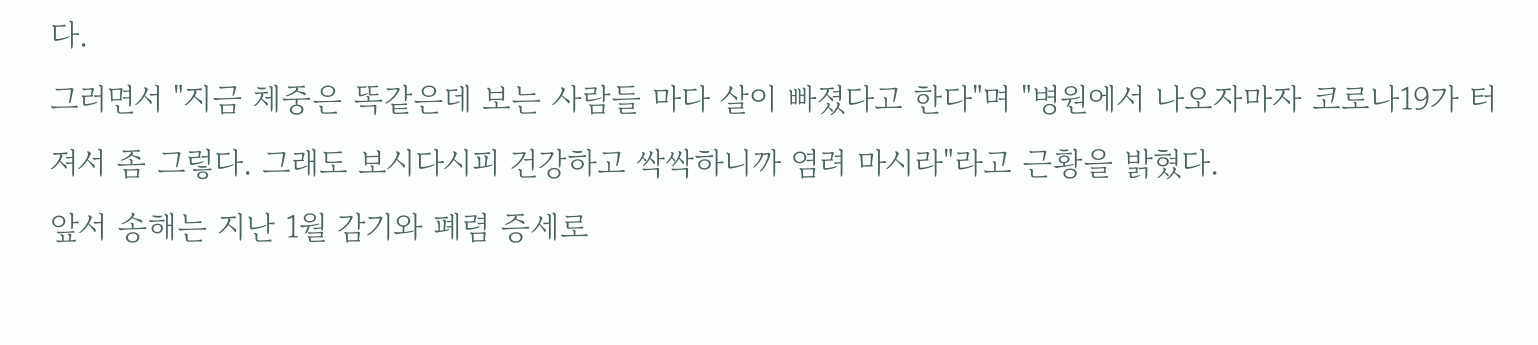다.
그러면서 "지금 체중은 똑같은데 보는 사람들 마다 살이 빠졌다고 한다"며 "병원에서 나오자마자 코로나19가 터져서 좀 그렇다. 그래도 보시다시피 건강하고 싹싹하니까 염려 마시라"라고 근황을 밝혔다.
앞서 송해는 지난 1월 감기와 폐렴 증세로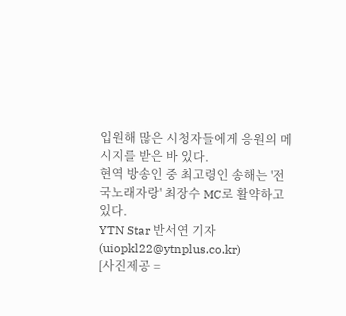입원해 많은 시청자들에게 응원의 메시지를 받은 바 있다.
현역 방송인 중 최고령인 송해는 '전국노래자랑' 최장수 MC로 활약하고 있다.
YTN Star 반서연 기자 (uiopkl22@ytnplus.co.kr)
[사진제공 =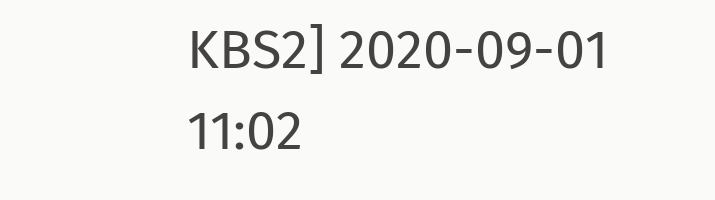KBS2] 2020-09-01 11:02